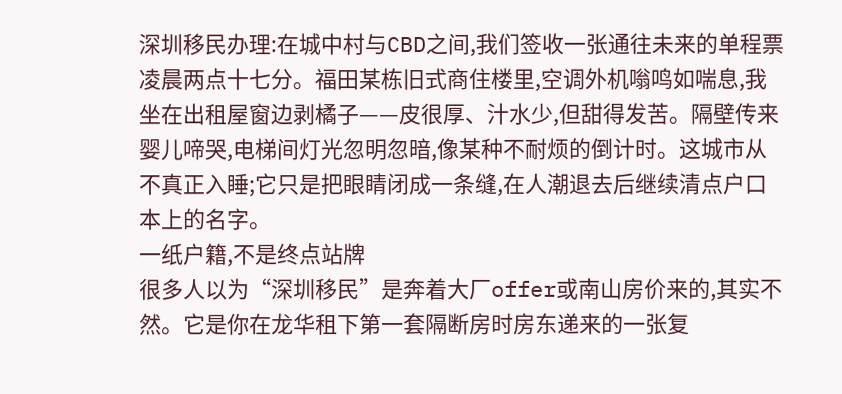深圳移民办理:在城中村与CBD之间,我们签收一张通往未来的单程票
凌晨两点十七分。福田某栋旧式商住楼里,空调外机嗡鸣如喘息,我坐在出租屋窗边剥橘子——皮很厚、汁水少,但甜得发苦。隔壁传来婴儿啼哭,电梯间灯光忽明忽暗,像某种不耐烦的倒计时。这城市从不真正入睡;它只是把眼睛闭成一条缝,在人潮退去后继续清点户口本上的名字。
一纸户籍,不是终点站牌
很多人以为“深圳移民”是奔着大厂offer或南山房价来的,其实不然。它是你在龙华租下第一套隔断房时房东递来的一张复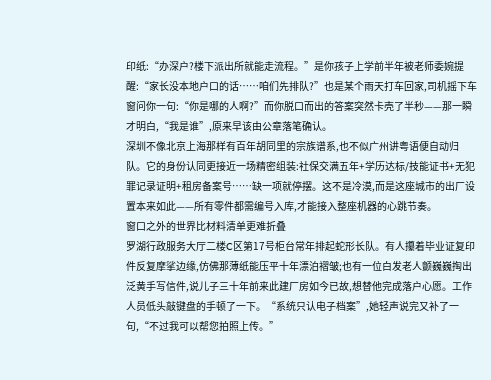印纸:“办深户?楼下派出所就能走流程。”是你孩子上学前半年被老师委婉提醒:“家长没本地户口的话……咱们先排队?”也是某个雨天打车回家,司机摇下车窗问你一句:“你是哪的人啊?”而你脱口而出的答案突然卡壳了半秒——那一瞬才明白,“我是谁”,原来早该由公章落笔确认。
深圳不像北京上海那样有百年胡同里的宗族谱系,也不似广州讲粤语便自动归队。它的身份认同更接近一场精密组装:社保交满五年+学历达标/技能证书+无犯罪记录证明+租房备案号……缺一项就停摆。这不是冷漠,而是这座城市的出厂设置本来如此——所有零件都需编号入库,才能接入整座机器的心跳节奏。
窗口之外的世界比材料清单更难折叠
罗湖行政服务大厅二楼C区第17号柜台常年排起蛇形长队。有人攥着毕业证复印件反复摩挲边缘,仿佛那薄纸能压平十年漂泊褶皱;也有一位白发老人颤巍巍掏出泛黄手写信件,说儿子三十年前来此建厂房如今已故,想替他完成落户心愿。工作人员低头敲键盘的手顿了一下。“系统只认电子档案”,她轻声说完又补了一句,“不过我可以帮您拍照上传。”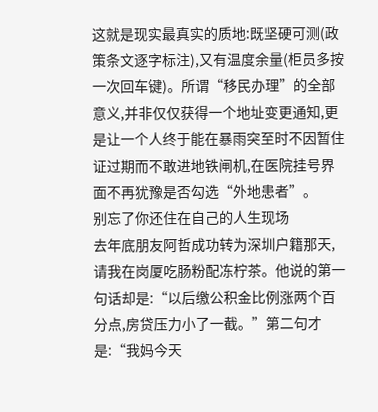这就是现实最真实的质地:既坚硬可测(政策条文逐字标注),又有温度余量(柜员多按一次回车键)。所谓“移民办理”的全部意义,并非仅仅获得一个地址变更通知,更是让一个人终于能在暴雨突至时不因暂住证过期而不敢进地铁闸机,在医院挂号界面不再犹豫是否勾选“外地患者”。
别忘了你还住在自己的人生现场
去年底朋友阿哲成功转为深圳户籍那天,请我在岗厦吃肠粉配冻柠茶。他说的第一句话却是:“以后缴公积金比例涨两个百分点,房贷压力小了一截。”第二句才是:“我妈今天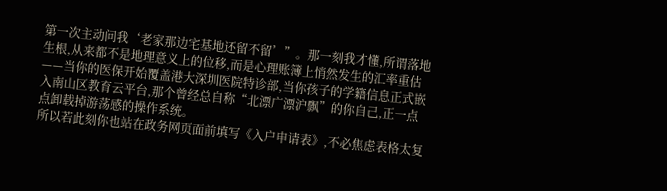第一次主动问我‘老家那边宅基地还留不留’”。那一刻我才懂,所谓落地生根,从来都不是地理意义上的位移,而是心理账簿上悄然发生的汇率重估——当你的医保开始覆盖港大深圳医院特诊部,当你孩子的学籍信息正式嵌入南山区教育云平台,那个曾经总自称“北漂广漂沪飘”的你自己,正一点点卸载掉游荡感的操作系统。
所以若此刻你也站在政务网页面前填写《入户申请表》,不必焦虑表格太复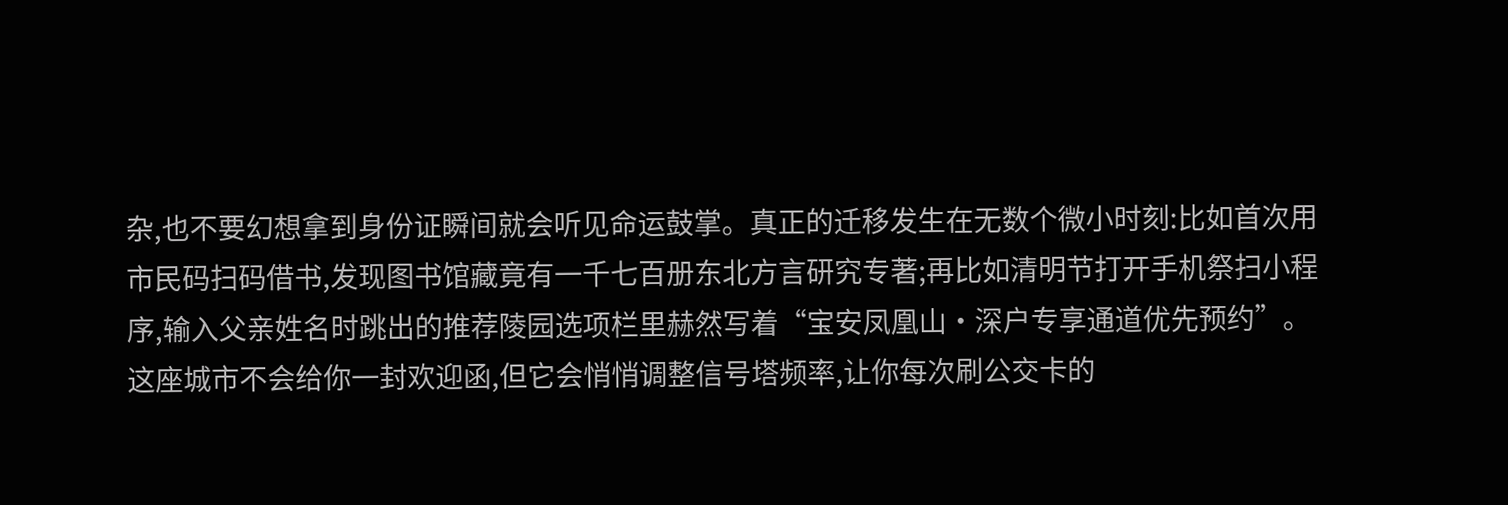杂,也不要幻想拿到身份证瞬间就会听见命运鼓掌。真正的迁移发生在无数个微小时刻:比如首次用市民码扫码借书,发现图书馆藏竟有一千七百册东北方言研究专著;再比如清明节打开手机祭扫小程序,输入父亲姓名时跳出的推荐陵园选项栏里赫然写着“宝安凤凰山·深户专享通道优先预约”。
这座城市不会给你一封欢迎函,但它会悄悄调整信号塔频率,让你每次刷公交卡的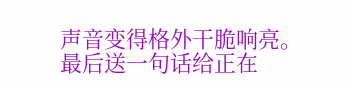声音变得格外干脆响亮。
最后送一句话给正在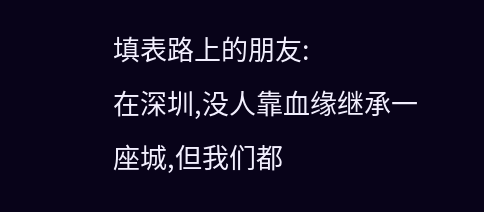填表路上的朋友:
在深圳,没人靠血缘继承一座城,但我们都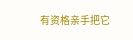有资格亲手把它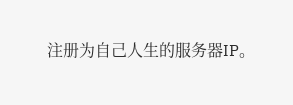注册为自己人生的服务器IP。